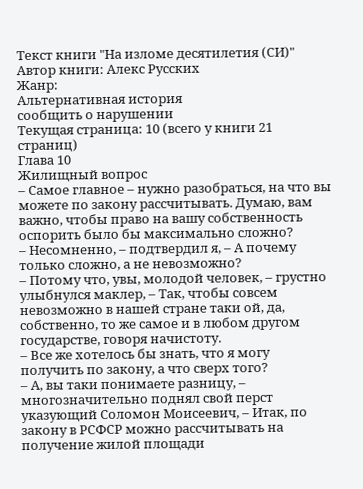Текст книги "На изломе десятилетия (СИ)"
Автор книги: Алекс Русских
Жанр:
Альтернативная история
сообщить о нарушении
Текущая страница: 10 (всего у книги 21 страниц)
Глава 10
Жилищный вопрос
– Самое главное – нужно разобраться, на что вы можете по закону рассчитывать. Думаю, вам важно, чтобы право на вашу собственность оспорить было бы максимально сложно?
– Несомненно, – подтвердил я, – А почему только сложно, а не невозможно?
– Потому что, увы, молодой человек, – грустно улыбнулся маклер, – Так, чтобы совсем невозможно в нашей стране таки ой, да, собственно, то же самое и в любом другом государстве, говоря начистоту.
– Все же хотелось бы знать, что я могу получить по закону, а что сверх того?
– А, вы таки понимаете разницу, – многозначительно поднял свой перст указующий Соломон Моисеевич, – Итак, по закону в РСФСР можно рассчитывать на получение жилой площади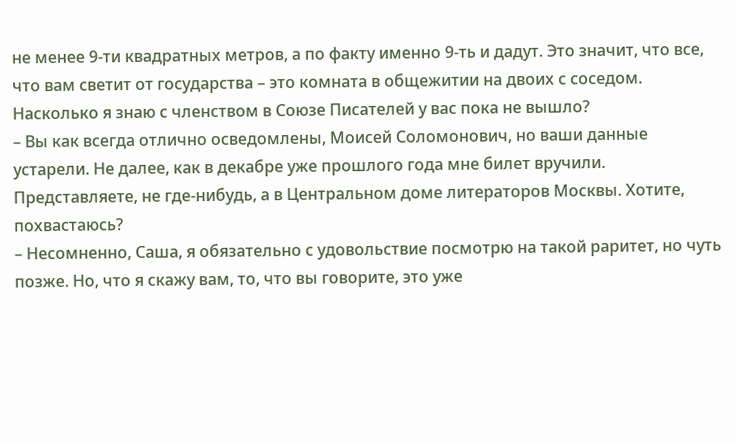не менее 9-ти квадратных метров, а по факту именно 9-ть и дадут. Это значит, что все, что вам светит от государства – это комната в общежитии на двоих с соседом. Насколько я знаю с членством в Союзе Писателей у вас пока не вышло?
– Вы как всегда отлично осведомлены, Моисей Соломонович, но ваши данные устарели. Не далее, как в декабре уже прошлого года мне билет вручили. Представляете, не где-нибудь, а в Центральном доме литераторов Москвы. Хотите, похвастаюсь?
– Несомненно, Саша, я обязательно с удовольствие посмотрю на такой раритет, но чуть позже. Но, что я скажу вам, то, что вы говорите, это уже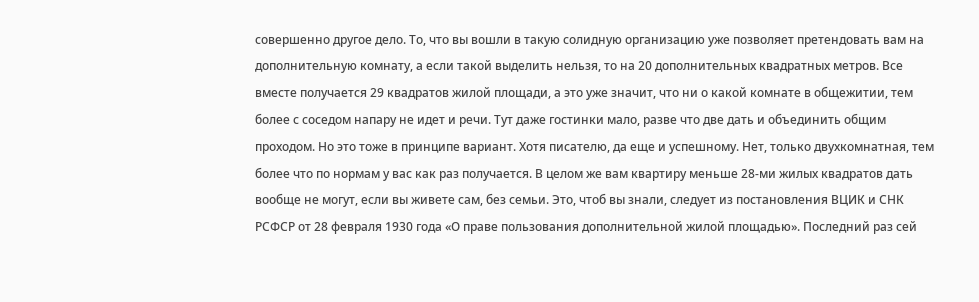совершенно другое дело. То, что вы вошли в такую солидную организацию уже позволяет претендовать вам на дополнительную комнату, а если такой выделить нельзя, то на 20 дополнительных квадратных метров. Все вместе получается 29 квадратов жилой площади, а это уже значит, что ни о какой комнате в общежитии, тем более с соседом напару не идет и речи. Тут даже гостинки мало, разве что две дать и объединить общим проходом. Но это тоже в принципе вариант. Хотя писателю, да еще и успешному. Нет, только двухкомнатная, тем более что по нормам у вас как раз получается. В целом же вам квартиру меньше 28-ми жилых квадратов дать вообще не могут, если вы живете сам, без семьи. Это, чтоб вы знали, следует из постановления ВЦИК и СНК РСФСР от 28 февраля 1930 года «О праве пользования дополнительной жилой площадью». Последний раз сей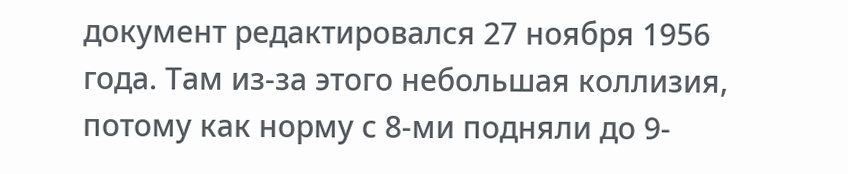документ редактировался 27 ноября 1956 года. Там из-за этого небольшая коллизия, потому как норму с 8-ми подняли до 9-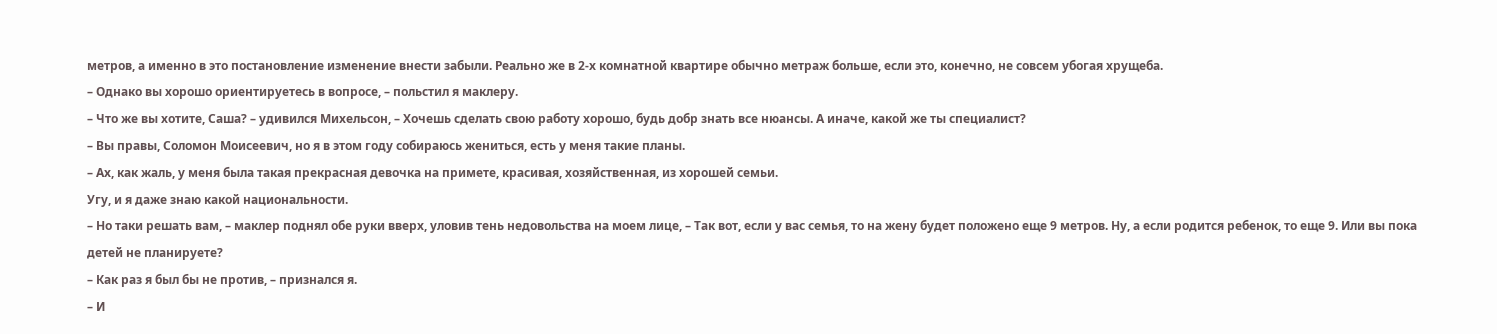метров, а именно в это постановление изменение внести забыли. Реально же в 2-х комнатной квартире обычно метраж больше, если это, конечно, не совсем убогая хрущеба.
– Однако вы хорошо ориентируетесь в вопросе, – польстил я маклеру.
– Что же вы хотите, Саша? – удивился Михельсон, – Хочешь сделать свою работу хорошо, будь добр знать все нюансы. А иначе, какой же ты специалист?
– Вы правы, Соломон Моисеевич, но я в этом году собираюсь жениться, есть у меня такие планы.
– Ах, как жаль, у меня была такая прекрасная девочка на примете, красивая, хозяйственная, из хорошей семьи.
Угу, и я даже знаю какой национальности.
– Но таки решать вам, – маклер поднял обе руки вверх, уловив тень недовольства на моем лице, – Так вот, если у вас семья, то на жену будет положено еще 9 метров. Ну, а если родится ребенок, то еще 9. Или вы пока детей не планируете?
– Как раз я был бы не против, – признался я.
– И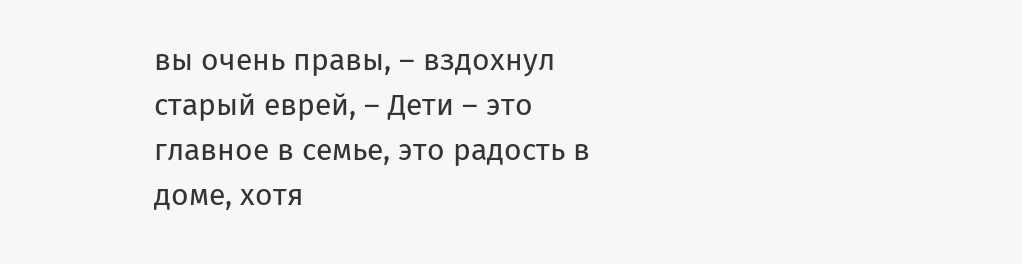вы очень правы, – вздохнул старый еврей, – Дети – это главное в семье, это радость в доме, хотя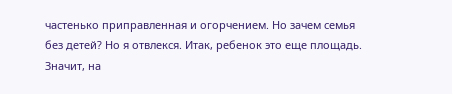частенько приправленная и огорчением. Но зачем семья без детей? Но я отвлекся. Итак, ребенок это еще площадь. Значит, на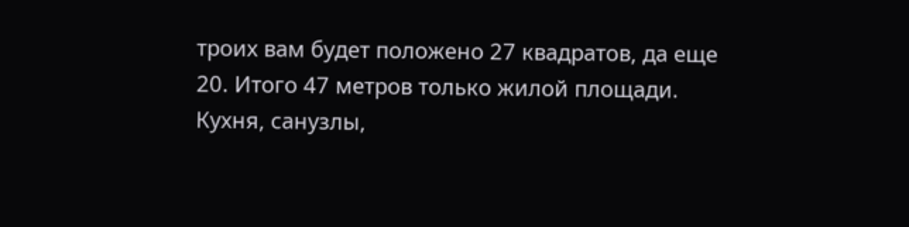троих вам будет положено 27 квадратов, да еще 20. Итого 47 метров только жилой площади. Кухня, санузлы,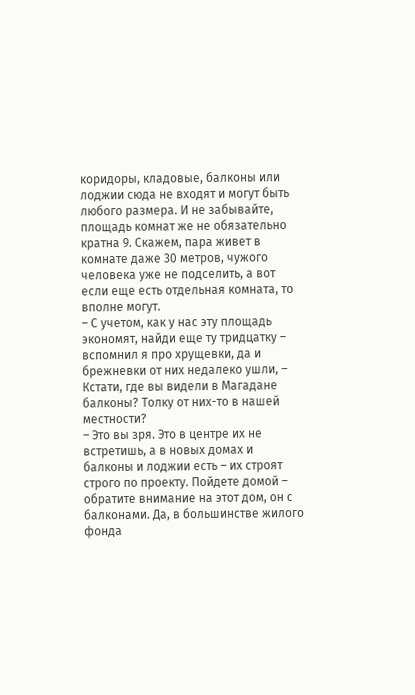коридоры, кладовые, балконы или лоджии сюда не входят и могут быть любого размера. И не забывайте, площадь комнат же не обязательно кратна 9. Скажем, пара живет в комнате даже 30 метров, чужого человека уже не подселить, а вот если еще есть отдельная комната, то вполне могут.
– С учетом, как у нас эту площадь экономят, найди еще ту тридцатку – вспомнил я про хрущевки, да и брежневки от них недалеко ушли, – Кстати, где вы видели в Магадане балконы? Толку от них-то в нашей местности?
– Это вы зря. Это в центре их не встретишь, а в новых домах и балконы и лоджии есть – их строят строго по проекту. Пойдете домой – обратите внимание на этот дом, он с балконами. Да, в большинстве жилого фонда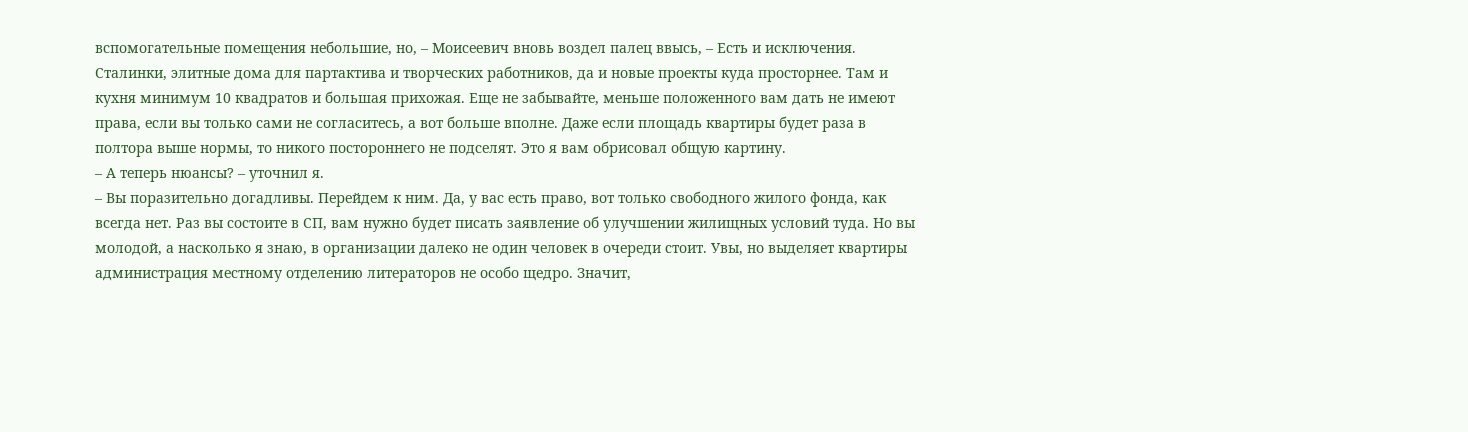вспомогательные помещения небольшие, но, – Моисеевич вновь воздел палец ввысь, – Есть и исключения. Сталинки, элитные дома для партактива и творческих работников, да и новые проекты куда просторнее. Там и кухня минимум 10 квадратов и большая прихожая. Еще не забывайте, меньше положенного вам дать не имеют права, если вы только сами не согласитесь, а вот больше вполне. Даже если площадь квартиры будет раза в полтора выше нормы, то никого постороннего не подселят. Это я вам обрисовал общую картину.
– А теперь нюансы? – уточнил я.
– Вы поразительно догадливы. Перейдем к ним. Да, у вас есть право, вот только свободного жилого фонда, как всегда нет. Раз вы состоите в СП, вам нужно будет писать заявление об улучшении жилищных условий туда. Но вы молодой, а насколько я знаю, в организации далеко не один человек в очереди стоит. Увы, но выделяет квартиры администрация местному отделению литераторов не особо щедро. Значит,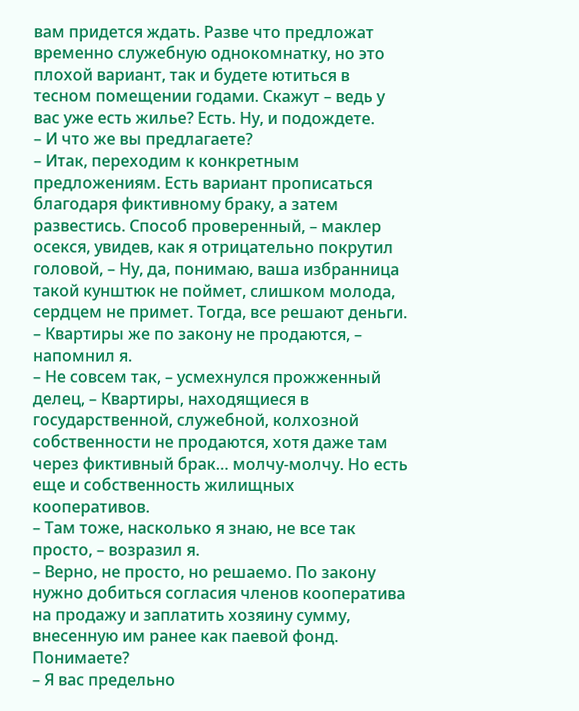вам придется ждать. Разве что предложат временно служебную однокомнатку, но это плохой вариант, так и будете ютиться в тесном помещении годами. Скажут – ведь у вас уже есть жилье? Есть. Ну, и подождете.
– И что же вы предлагаете?
– Итак, переходим к конкретным предложениям. Есть вариант прописаться благодаря фиктивному браку, а затем развестись. Способ проверенный, – маклер осекся, увидев, как я отрицательно покрутил головой, – Ну, да, понимаю, ваша избранница такой кунштюк не поймет, слишком молода, сердцем не примет. Тогда, все решают деньги.
– Квартиры же по закону не продаются, – напомнил я.
– Не совсем так, – усмехнулся прожженный делец, – Квартиры, находящиеся в государственной, служебной, колхозной собственности не продаются, хотя даже там через фиктивный брак… молчу-молчу. Но есть еще и собственность жилищных кооперативов.
– Там тоже, насколько я знаю, не все так просто, – возразил я.
– Верно, не просто, но решаемо. По закону нужно добиться согласия членов кооператива на продажу и заплатить хозяину сумму, внесенную им ранее как паевой фонд. Понимаете?
– Я вас предельно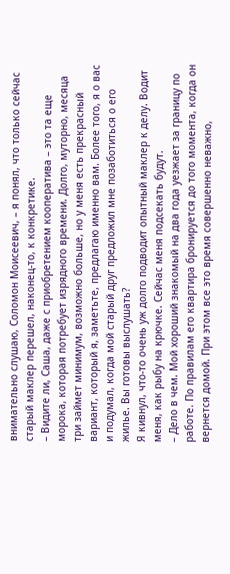внимательно слушаю, Соломон Моисеевич, – я понял, что только сейчас старый маклер перешел, наконец-то, к конкретике.
– Видите ли, Саша, даже с приобретением кооператива – это та еще морока, которая потребует изрядного времени. Долго, муторно, месяца три займет минимум, возможно больше, но у меня есть прекрасный вариант, который я, заметьте, предлагаю именно вам. Более того, я о вас и подумал, когда мой старый друг предложил мне позаботиться о его жилье. Вы готовы выслушать?
Я кивнул, что-то очень уж долго подводит опытный маклер к делу. Водит меня, как рыбу на крючке. Сейчас меня подсекать будут.
– Дело в чем. Мой хороший знакомый на два года уезжает за границу по работе. По правилам его квартира бронируется до того момента, когда он вернется домой. При этом все это время совершенно неважно,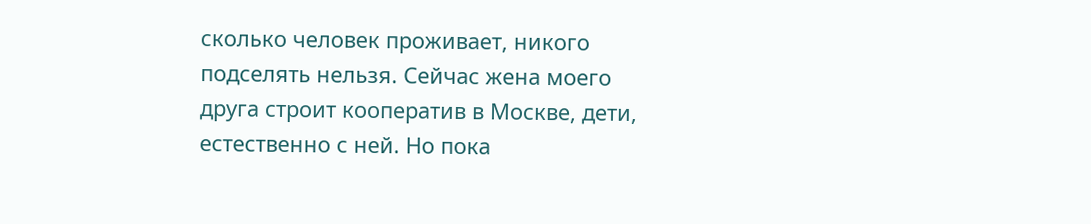сколько человек проживает, никого подселять нельзя. Сейчас жена моего друга строит кооператив в Москве, дети, естественно с ней. Но пока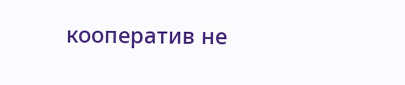кооператив не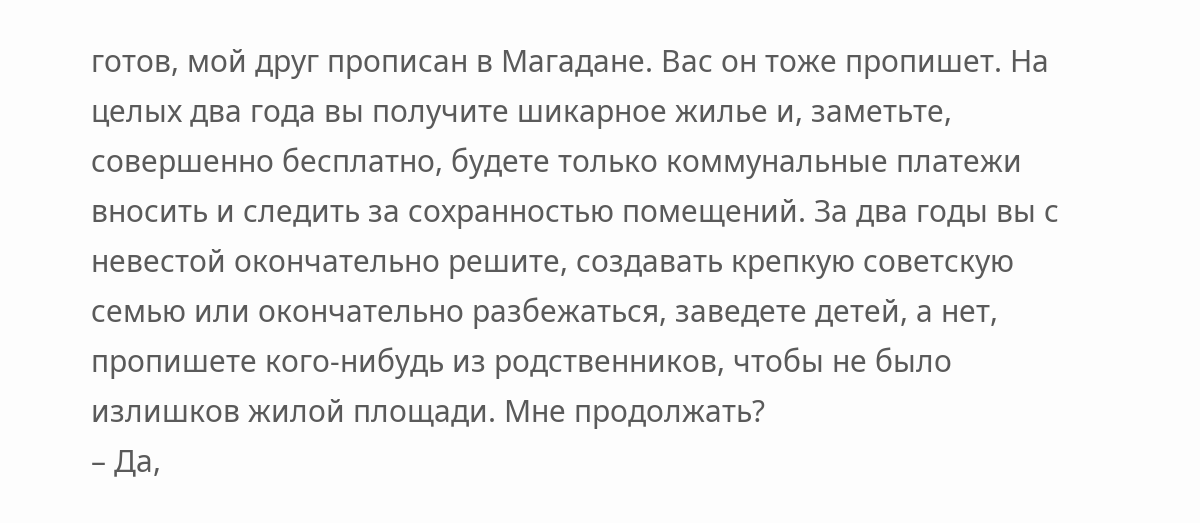готов, мой друг прописан в Магадане. Вас он тоже пропишет. На целых два года вы получите шикарное жилье и, заметьте, совершенно бесплатно, будете только коммунальные платежи вносить и следить за сохранностью помещений. За два годы вы с невестой окончательно решите, создавать крепкую советскую семью или окончательно разбежаться, заведете детей, а нет, пропишете кого-нибудь из родственников, чтобы не было излишков жилой площади. Мне продолжать?
– Да,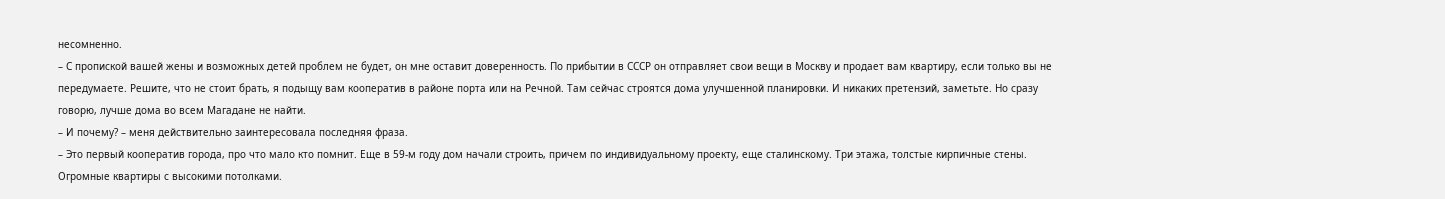несомненно.
– С пропиской вашей жены и возможных детей проблем не будет, он мне оставит доверенность. По прибытии в СССР он отправляет свои вещи в Москву и продает вам квартиру, если только вы не передумаете. Решите, что не стоит брать, я подыщу вам кооператив в районе порта или на Речной. Там сейчас строятся дома улучшенной планировки. И никаких претензий, заметьте. Но сразу говорю, лучше дома во всем Магадане не найти.
– И почему? – меня действительно заинтересовала последняя фраза.
– Это первый кооператив города, про что мало кто помнит. Еще в 59-м году дом начали строить, причем по индивидуальному проекту, еще сталинскому. Три этажа, толстые кирпичные стены. Огромные квартиры с высокими потолками.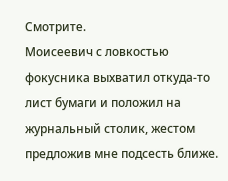Смотрите.
Моисеевич с ловкостью фокусника выхватил откуда-то лист бумаги и положил на журнальный столик, жестом предложив мне подсесть ближе.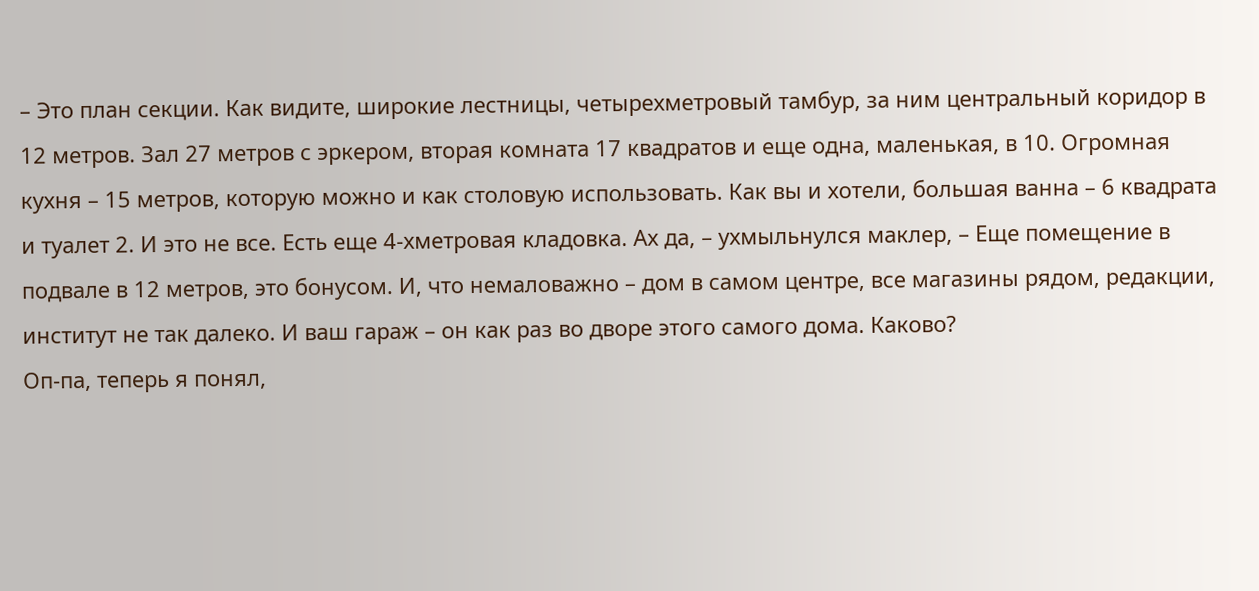– Это план секции. Как видите, широкие лестницы, четырехметровый тамбур, за ним центральный коридор в 12 метров. Зал 27 метров с эркером, вторая комната 17 квадратов и еще одна, маленькая, в 10. Огромная кухня – 15 метров, которую можно и как столовую использовать. Как вы и хотели, большая ванна – 6 квадрата и туалет 2. И это не все. Есть еще 4-хметровая кладовка. Ах да, – ухмыльнулся маклер, – Еще помещение в подвале в 12 метров, это бонусом. И, что немаловажно – дом в самом центре, все магазины рядом, редакции, институт не так далеко. И ваш гараж – он как раз во дворе этого самого дома. Каково?
Оп-па, теперь я понял,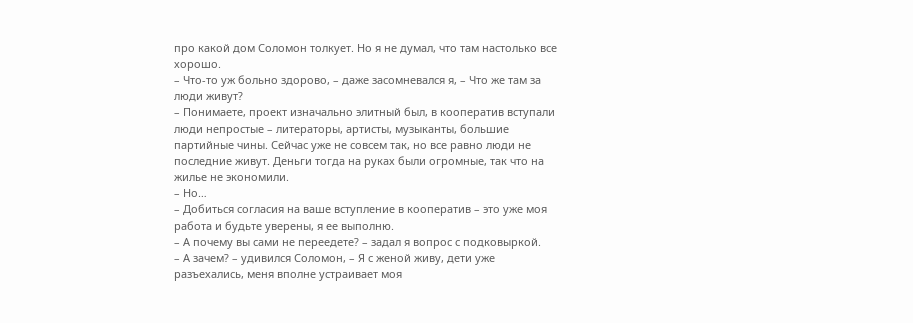про какой дом Соломон толкует. Но я не думал, что там настолько все хорошо.
– Что-то уж больно здорово, – даже засомневался я, – Что же там за люди живут?
– Понимаете, проект изначально элитный был, в кооператив вступали люди непростые – литераторы, артисты, музыканты, большие партийные чины. Сейчас уже не совсем так, но все равно люди не последние живут. Деньги тогда на руках были огромные, так что на жилье не экономили.
– Но…
– Добиться согласия на ваше вступление в кооператив – это уже моя работа и будьте уверены, я ее выполню.
– А почему вы сами не переедете? – задал я вопрос с подковыркой.
– А зачем? – удивился Соломон, – Я с женой живу, дети уже разъехались, меня вполне устраивает моя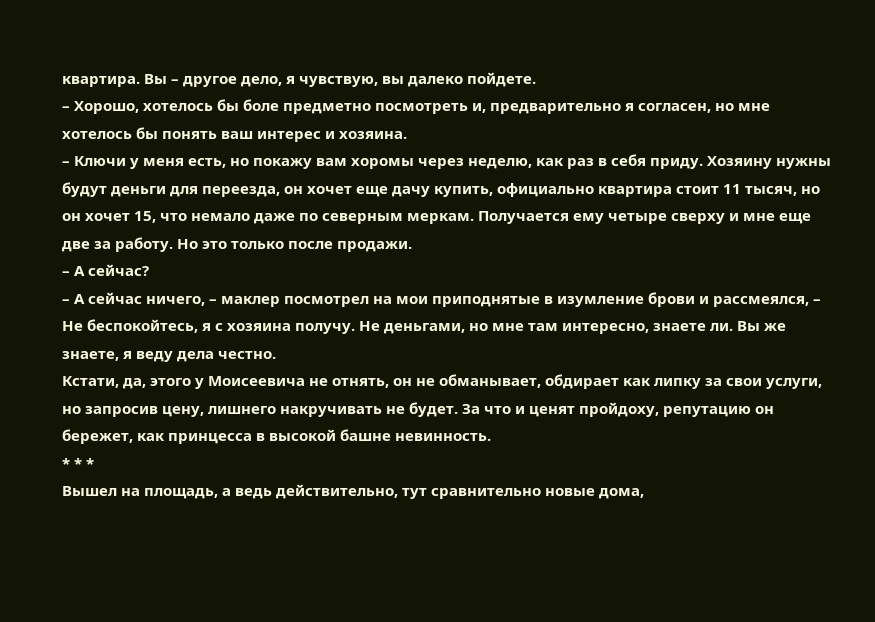квартира. Вы – другое дело, я чувствую, вы далеко пойдете.
– Хорошо, хотелось бы боле предметно посмотреть и, предварительно я согласен, но мне хотелось бы понять ваш интерес и хозяина.
– Ключи у меня есть, но покажу вам хоромы через неделю, как раз в себя приду. Хозяину нужны будут деньги для переезда, он хочет еще дачу купить, официально квартира стоит 11 тысяч, но он хочет 15, что немало даже по северным меркам. Получается ему четыре сверху и мне еще две за работу. Но это только после продажи.
– А сейчас?
– А сейчас ничего, – маклер посмотрел на мои приподнятые в изумление брови и рассмеялся, – Не беспокойтесь, я с хозяина получу. Не деньгами, но мне там интересно, знаете ли. Вы же знаете, я веду дела честно.
Кстати, да, этого у Моисеевича не отнять, он не обманывает, обдирает как липку за свои услуги, но запросив цену, лишнего накручивать не будет. За что и ценят пройдоху, репутацию он бережет, как принцесса в высокой башне невинность.
* * *
Вышел на площадь, а ведь действительно, тут сравнительно новые дома,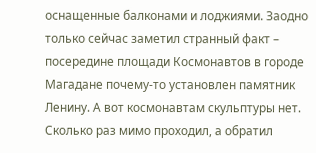оснащенные балконами и лоджиями. Заодно только сейчас заметил странный факт – посередине площади Космонавтов в городе Магадане почему-то установлен памятник Ленину. А вот космонавтам скульптуры нет. Сколько раз мимо проходил, а обратил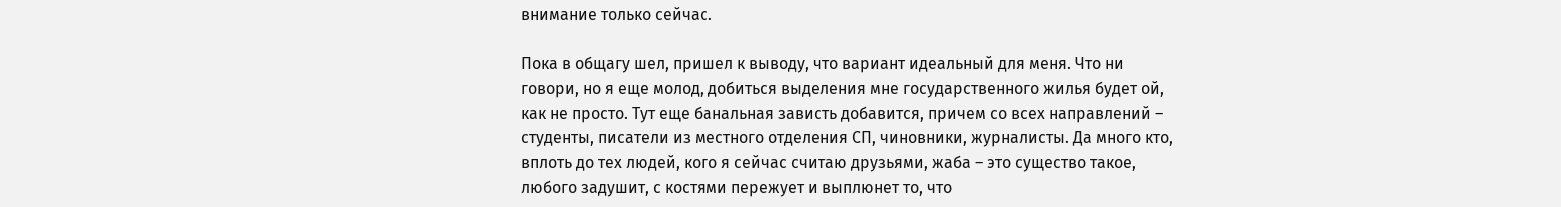внимание только сейчас.

Пока в общагу шел, пришел к выводу, что вариант идеальный для меня. Что ни говори, но я еще молод, добиться выделения мне государственного жилья будет ой, как не просто. Тут еще банальная зависть добавится, причем со всех направлений – студенты, писатели из местного отделения СП, чиновники, журналисты. Да много кто, вплоть до тех людей, кого я сейчас считаю друзьями, жаба – это существо такое, любого задушит, с костями пережует и выплюнет то, что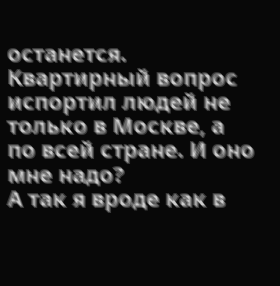останется. Квартирный вопрос испортил людей не только в Москве, а по всей стране. И оно мне надо?
А так я вроде как в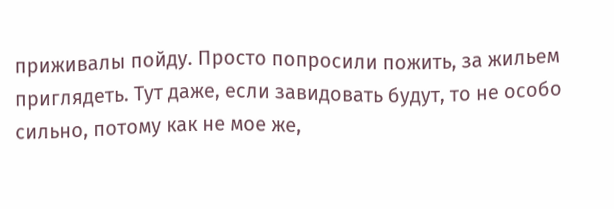приживалы пойду. Просто попросили пожить, за жильем приглядеть. Тут даже, если завидовать будут, то не особо сильно, потому как не мое же,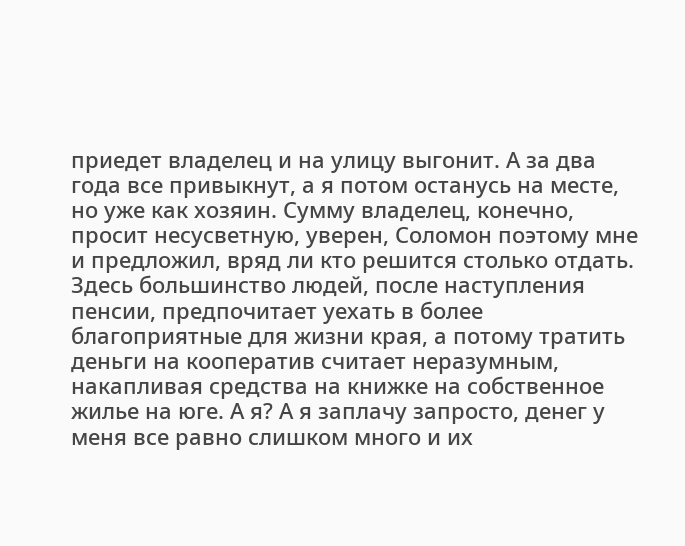приедет владелец и на улицу выгонит. А за два года все привыкнут, а я потом останусь на месте, но уже как хозяин. Сумму владелец, конечно, просит несусветную, уверен, Соломон поэтому мне и предложил, вряд ли кто решится столько отдать. Здесь большинство людей, после наступления пенсии, предпочитает уехать в более благоприятные для жизни края, а потому тратить деньги на кооператив считает неразумным, накапливая средства на книжке на собственное жилье на юге. А я? А я заплачу запросто, денег у меня все равно слишком много и их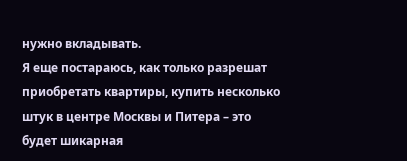нужно вкладывать.
Я еще постараюсь, как только разрешат приобретать квартиры, купить несколько штук в центре Москвы и Питера – это будет шикарная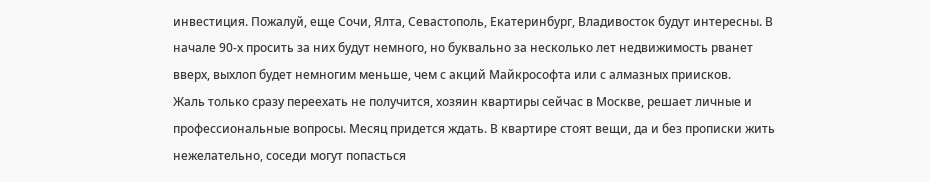инвестиция. Пожалуй, еще Сочи, Ялта, Севастополь, Екатеринбург, Владивосток будут интересны. В начале 90-х просить за них будут немного, но буквально за несколько лет недвижимость рванет вверх, выхлоп будет немногим меньше, чем с акций Майкрософта или с алмазных приисков.
Жаль только сразу переехать не получится, хозяин квартиры сейчас в Москве, решает личные и профессиональные вопросы. Месяц придется ждать. В квартире стоят вещи, да и без прописки жить нежелательно, соседи могут попасться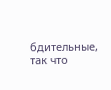бдительные, так что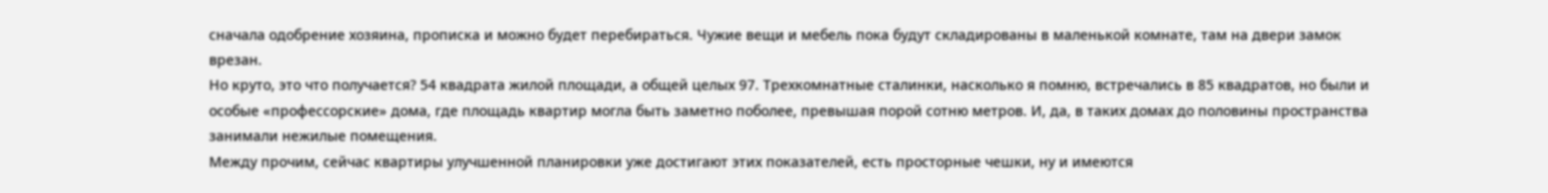сначала одобрение хозяина, прописка и можно будет перебираться. Чужие вещи и мебель пока будут складированы в маленькой комнате, там на двери замок врезан.
Но круто, это что получается? 54 квадрата жилой площади, а общей целых 97. Трехкомнатные сталинки, насколько я помню, встречались в 85 квадратов, но были и особые «профессорские» дома, где площадь квартир могла быть заметно поболее, превышая порой сотню метров. И, да, в таких домах до половины пространства занимали нежилые помещения.
Между прочим, сейчас квартиры улучшенной планировки уже достигают этих показателей, есть просторные чешки, ну и имеются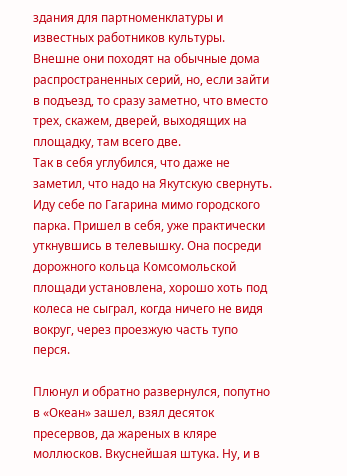здания для партноменклатуры и известных работников культуры. Внешне они походят на обычные дома распространенных серий, но, если зайти в подъезд, то сразу заметно, что вместо трех, скажем, дверей, выходящих на площадку, там всего две.
Так в себя углубился, что даже не заметил, что надо на Якутскую свернуть. Иду себе по Гагарина мимо городского парка. Пришел в себя, уже практически уткнувшись в телевышку. Она посреди дорожного кольца Комсомольской площади установлена, хорошо хоть под колеса не сыграл, когда ничего не видя вокруг, через проезжую часть тупо перся.

Плюнул и обратно развернулся, попутно в «Океан» зашел, взял десяток пресервов, да жареных в кляре моллюсков. Вкуснейшая штука. Ну, и в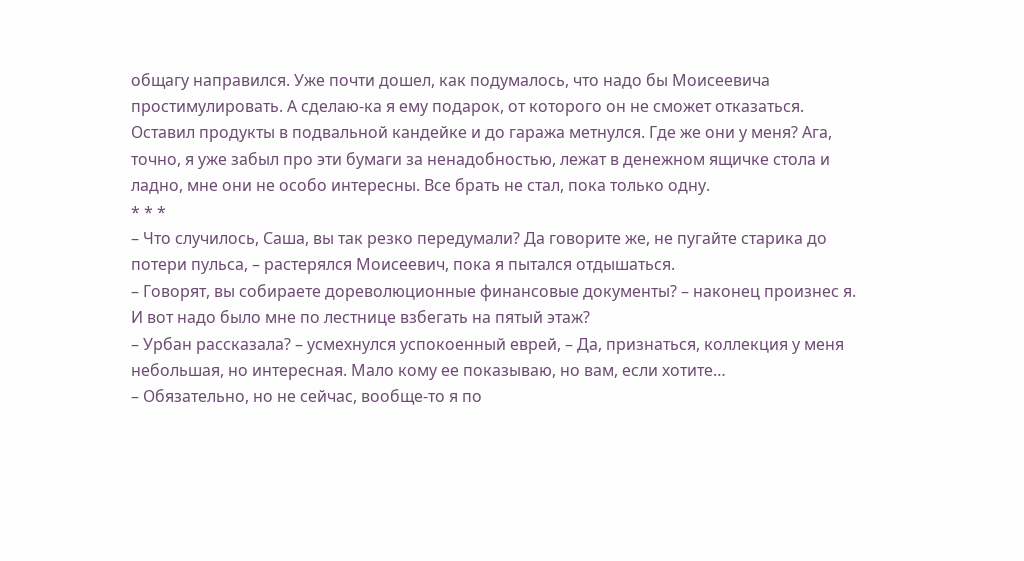общагу направился. Уже почти дошел, как подумалось, что надо бы Моисеевича простимулировать. А сделаю-ка я ему подарок, от которого он не сможет отказаться.
Оставил продукты в подвальной кандейке и до гаража метнулся. Где же они у меня? Ага, точно, я уже забыл про эти бумаги за ненадобностью, лежат в денежном ящичке стола и ладно, мне они не особо интересны. Все брать не стал, пока только одну.
* * *
– Что случилось, Саша, вы так резко передумали? Да говорите же, не пугайте старика до потери пульса, – растерялся Моисеевич, пока я пытался отдышаться.
– Говорят, вы собираете дореволюционные финансовые документы? – наконец произнес я.
И вот надо было мне по лестнице взбегать на пятый этаж?
– Урбан рассказала? – усмехнулся успокоенный еврей, – Да, признаться, коллекция у меня небольшая, но интересная. Мало кому ее показываю, но вам, если хотите…
– Обязательно, но не сейчас, вообще-то я по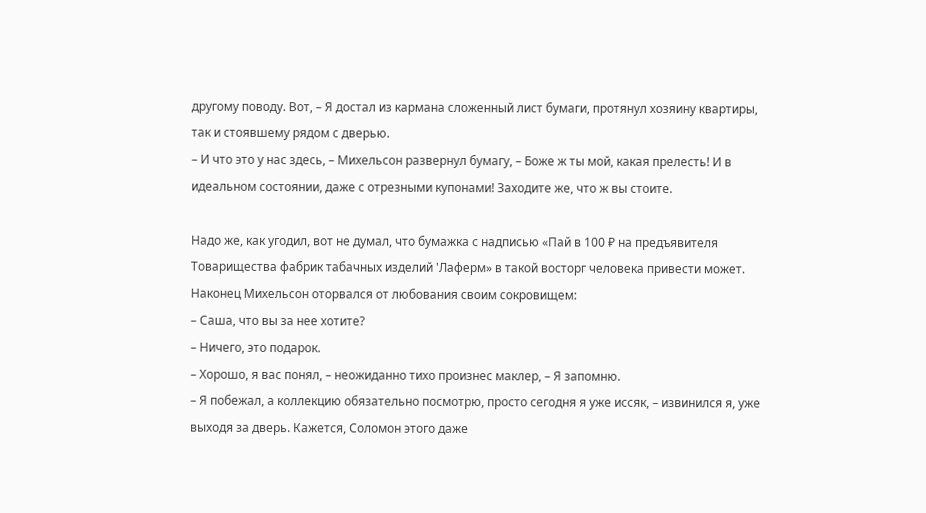другому поводу. Вот, – Я достал из кармана сложенный лист бумаги, протянул хозяину квартиры, так и стоявшему рядом с дверью.
– И что это у нас здесь, – Михельсон развернул бумагу, – Боже ж ты мой, какая прелесть! И в идеальном состоянии, даже с отрезными купонами! Заходите же, что ж вы стоите.

Надо же, как угодил, вот не думал, что бумажка с надписью «Пай в 100 ₽ на предъявителя Товарищества фабрик табачных изделий 'Лаферм» в такой восторг человека привести может. Наконец Михельсон оторвался от любования своим сокровищем:
– Саша, что вы за нее хотите?
– Ничего, это подарок.
– Хорошо, я вас понял, – неожиданно тихо произнес маклер, – Я запомню.
– Я побежал, а коллекцию обязательно посмотрю, просто сегодня я уже иссяк, – извинился я, уже выходя за дверь. Кажется, Соломон этого даже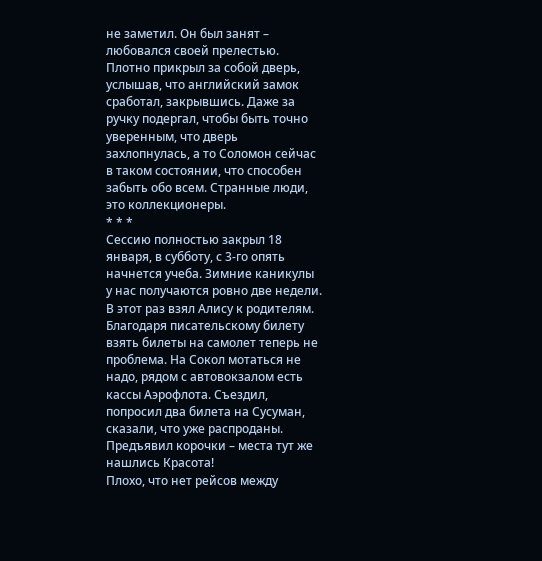не заметил. Он был занят – любовался своей прелестью. Плотно прикрыл за собой дверь, услышав, что английский замок сработал, закрывшись. Даже за ручку подергал, чтобы быть точно уверенным, что дверь захлопнулась, а то Соломон сейчас в таком состоянии, что способен забыть обо всем. Странные люди, это коллекционеры.
* * *
Сессию полностью закрыл 18 января, в субботу, с 3-го опять начнется учеба. Зимние каникулы у нас получаются ровно две недели. В этот раз взял Алису к родителям. Благодаря писательскому билету взять билеты на самолет теперь не проблема. На Сокол мотаться не надо, рядом с автовокзалом есть кассы Аэрофлота. Съездил, попросил два билета на Сусуман, сказали, что уже распроданы. Предъявил корочки – места тут же нашлись Красота!
Плохо, что нет рейсов между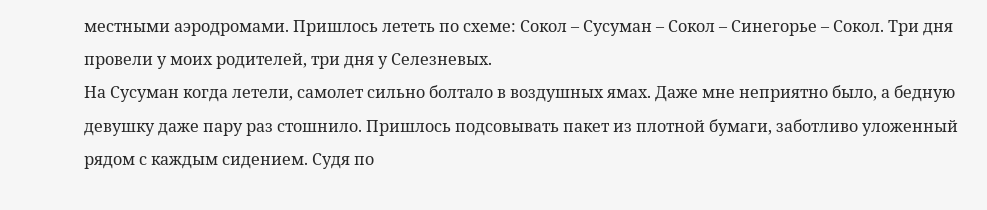местными аэродромами. Пришлось лететь по схеме: Сокол – Сусуман – Сокол – Синегорье – Сокол. Три дня провели у моих родителей, три дня у Селезневых.
На Сусуман когда летели, самолет сильно болтало в воздушных ямах. Даже мне неприятно было, а бедную девушку даже пару раз стошнило. Пришлось подсовывать пакет из плотной бумаги, заботливо уложенный рядом с каждым сидением. Судя по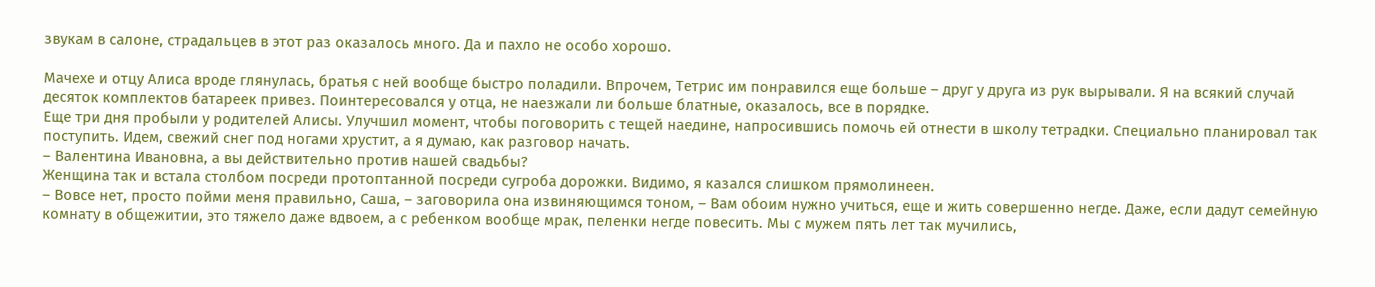звукам в салоне, страдальцев в этот раз оказалось много. Да и пахло не особо хорошо.

Мачехе и отцу Алиса вроде глянулась, братья с ней вообще быстро поладили. Впрочем, Тетрис им понравился еще больше – друг у друга из рук вырывали. Я на всякий случай десяток комплектов батареек привез. Поинтересовался у отца, не наезжали ли больше блатные, оказалось, все в порядке.
Еще три дня пробыли у родителей Алисы. Улучшил момент, чтобы поговорить с тещей наедине, напросившись помочь ей отнести в школу тетрадки. Специально планировал так поступить. Идем, свежий снег под ногами хрустит, а я думаю, как разговор начать.
– Валентина Ивановна, а вы действительно против нашей свадьбы?
Женщина так и встала столбом посреди протоптанной посреди сугроба дорожки. Видимо, я казался слишком прямолинеен.
– Вовсе нет, просто пойми меня правильно, Саша, – заговорила она извиняющимся тоном, – Вам обоим нужно учиться, еще и жить совершенно негде. Даже, если дадут семейную комнату в общежитии, это тяжело даже вдвоем, а с ребенком вообще мрак, пеленки негде повесить. Мы с мужем пять лет так мучились,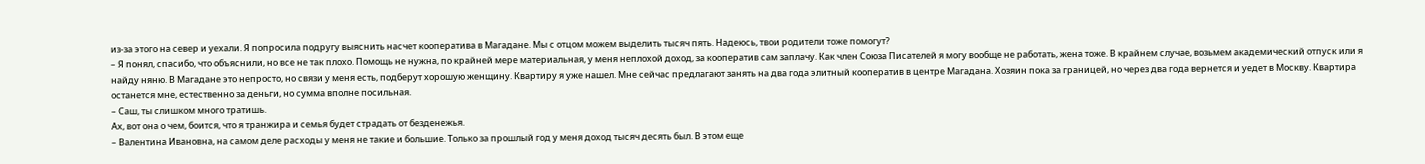из-за этого на север и уехали. Я попросила подругу выяснить насчет кооператива в Магадане. Мы с отцом можем выделить тысяч пять. Надеюсь, твои родители тоже помогут?
– Я понял, спасибо, что объяснили, но все не так плохо. Помощь не нужна, по крайней мере материальная, у меня неплохой доход, за кооператив сам заплачу. Как член Союза Писателей я могу вообще не работать, жена тоже. В крайнем случае, возьмем академический отпуск или я найду няню. В Магадане это непросто, но связи у меня есть, подберут хорошую женщину. Квартиру я уже нашел. Мне сейчас предлагают занять на два года элитный кооператив в центре Магадана. Хозяин пока за границей, но через два года вернется и уедет в Москву. Квартира останется мне, естественно за деньги, но сумма вполне посильная.
– Саш, ты слишком много тратишь.
Ах, вот она о чем, боится, что я транжира и семья будет страдать от безденежья.
– Валентина Ивановна, на самом деле расходы у меня не такие и большие. Только за прошлый год у меня доход тысяч десять был. В этом еще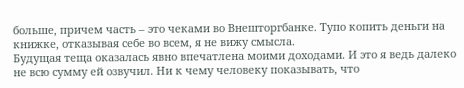больше, причем часть – это чеками во Внешторгбанке. Тупо копить деньги на книжке, отказывая себе во всем, я не вижу смысла.
Будущая теща оказалась явно впечатлена моими доходами. И это я ведь далеко не всю сумму ей озвучил. Ни к чему человеку показывать, что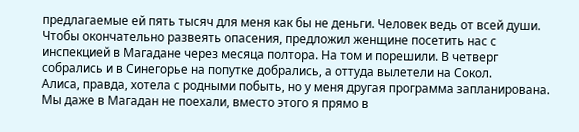предлагаемые ей пять тысяч для меня как бы не деньги. Человек ведь от всей души. Чтобы окончательно развеять опасения, предложил женщине посетить нас с инспекцией в Магадане через месяца полтора. На том и порешили. В четверг собрались и в Синегорье на попутке добрались, а оттуда вылетели на Сокол.
Алиса, правда, хотела с родными побыть, но у меня другая программа запланирована. Мы даже в Магадан не поехали, вместо этого я прямо в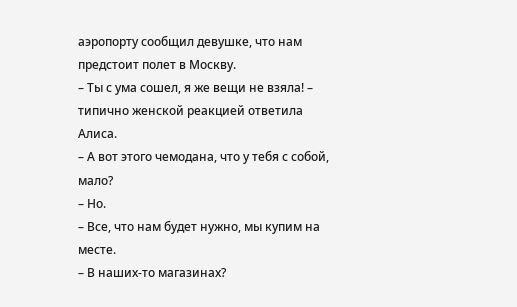аэропорту сообщил девушке, что нам предстоит полет в Москву.
– Ты с ума сошел, я же вещи не взяла! – типично женской реакцией ответила Алиса.
– А вот этого чемодана, что у тебя с собой, мало?
– Но.
– Все, что нам будет нужно, мы купим на месте.
– В наших-то магазинах?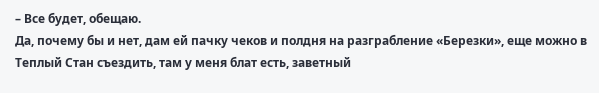– Все будет, обещаю.
Да, почему бы и нет, дам ей пачку чеков и полдня на разграбление «Березки», еще можно в Теплый Стан съездить, там у меня блат есть, заветный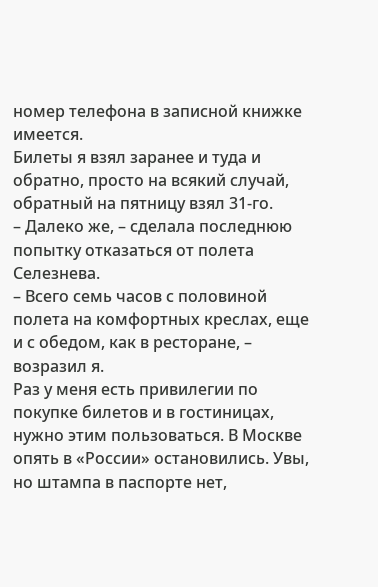номер телефона в записной книжке имеется.
Билеты я взял заранее и туда и обратно, просто на всякий случай, обратный на пятницу взял 31-го.
– Далеко же, – сделала последнюю попытку отказаться от полета Селезнева.
– Всего семь часов с половиной полета на комфортных креслах, еще и с обедом, как в ресторане, – возразил я.
Раз у меня есть привилегии по покупке билетов и в гостиницах, нужно этим пользоваться. В Москве опять в «России» остановились. Увы, но штампа в паспорте нет,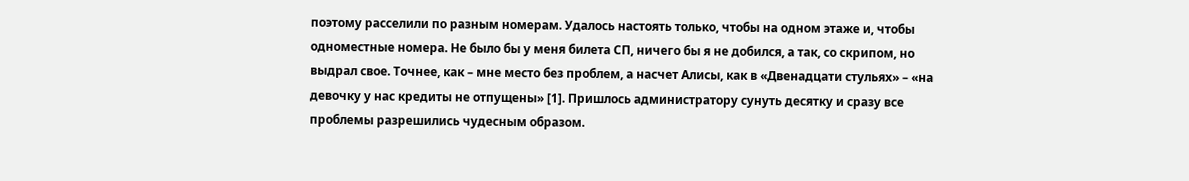поэтому расселили по разным номерам. Удалось настоять только, чтобы на одном этаже и, чтобы одноместные номера. Не было бы у меня билета СП, ничего бы я не добился, а так, со скрипом, но выдрал свое. Точнее, как – мне место без проблем, а насчет Алисы, как в «Двенадцати стульях» – «на девочку у нас кредиты не отпущены» [1]. Пришлось администратору сунуть десятку и сразу все проблемы разрешились чудесным образом.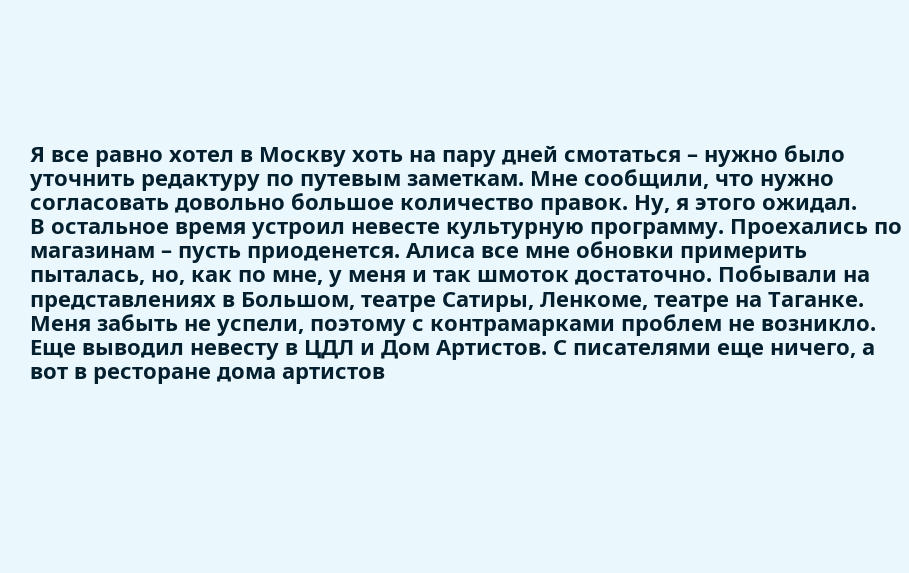Я все равно хотел в Москву хоть на пару дней смотаться – нужно было уточнить редактуру по путевым заметкам. Мне сообщили, что нужно согласовать довольно большое количество правок. Ну, я этого ожидал.
В остальное время устроил невесте культурную программу. Проехались по магазинам – пусть приоденется. Алиса все мне обновки примерить пыталась, но, как по мне, у меня и так шмоток достаточно. Побывали на представлениях в Большом, театре Сатиры, Ленкоме, театре на Таганке. Меня забыть не успели, поэтому с контрамарками проблем не возникло. Еще выводил невесту в ЦДЛ и Дом Артистов. С писателями еще ничего, а вот в ресторане дома артистов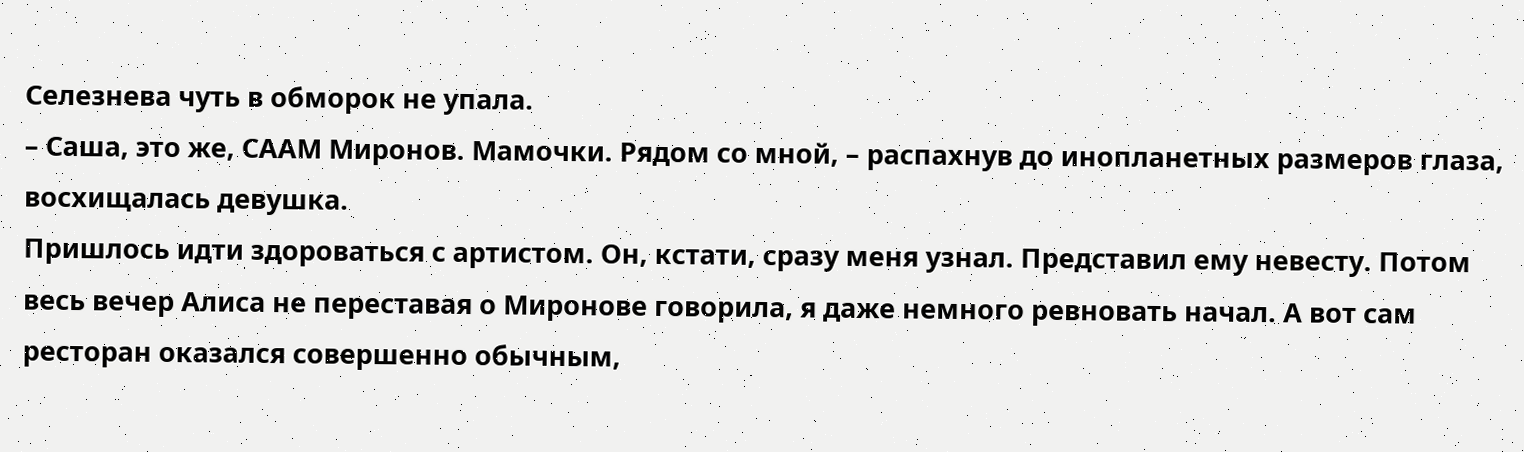Селезнева чуть в обморок не упала.
– Саша, это же, СААМ Миронов. Мамочки. Рядом со мной, – распахнув до инопланетных размеров глаза, восхищалась девушка.
Пришлось идти здороваться с артистом. Он, кстати, сразу меня узнал. Представил ему невесту. Потом весь вечер Алиса не переставая о Миронове говорила, я даже немного ревновать начал. А вот сам ресторан оказался совершенно обычным,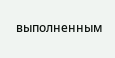выполненным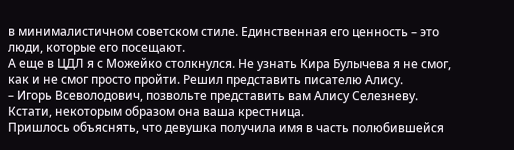в минималистичном советском стиле. Единственная его ценность – это люди, которые его посещают.
А еще в ЦДЛ я с Можейко столкнулся. Не узнать Кира Булычева я не смог, как и не смог просто пройти. Решил представить писателю Алису.
– Игорь Всеволодович, позвольте представить вам Алису Селезневу. Кстати, некоторым образом она ваша крестница.
Пришлось объяснять, что девушка получила имя в часть полюбившейся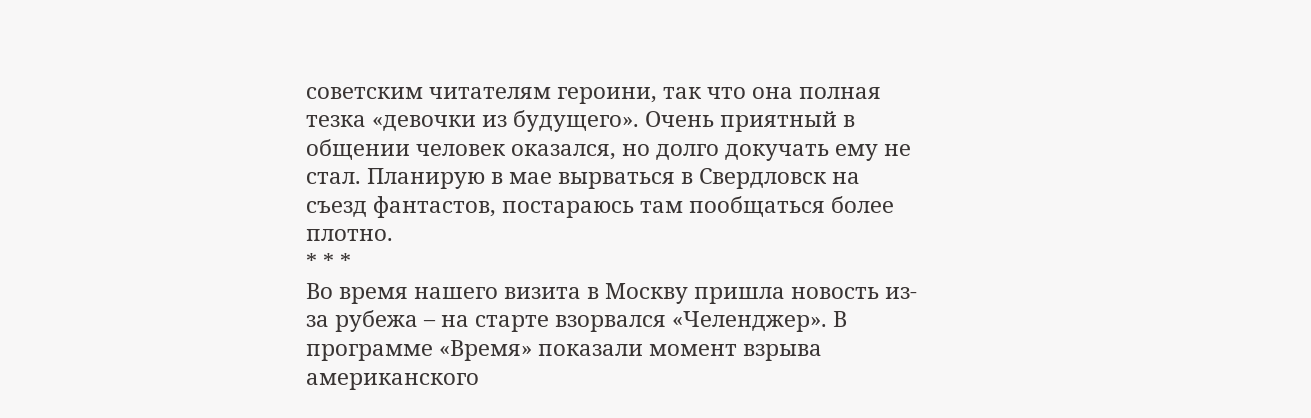советским читателям героини, так что она полная тезка «девочки из будущего». Очень приятный в общении человек оказался, но долго докучать ему не стал. Планирую в мае вырваться в Свердловск на съезд фантастов, постараюсь там пообщаться более плотно.
* * *
Во время нашего визита в Москву пришла новость из-за рубежа – на старте взорвался «Челенджер». В программе «Время» показали момент взрыва американского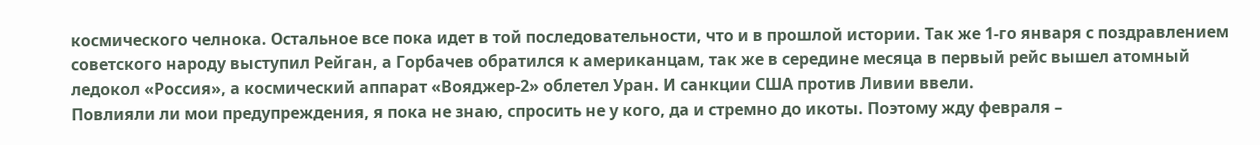космического челнока. Остальное все пока идет в той последовательности, что и в прошлой истории. Так же 1-го января с поздравлением советского народу выступил Рейган, а Горбачев обратился к американцам, так же в середине месяца в первый рейс вышел атомный ледокол «Россия», а космический аппарат «Вояджер-2» облетел Уран. И санкции США против Ливии ввели.
Повлияли ли мои предупреждения, я пока не знаю, спросить не у кого, да и стремно до икоты. Поэтому жду февраля –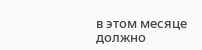в этом месяце должно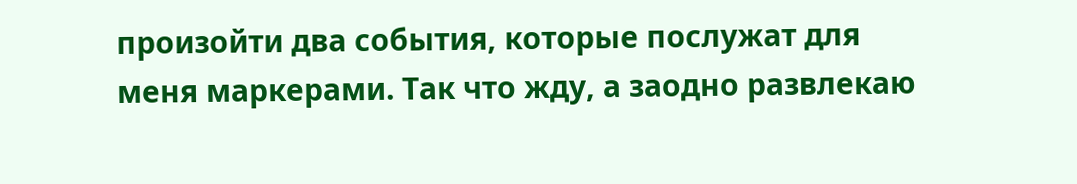произойти два события, которые послужат для меня маркерами. Так что жду, а заодно развлекаю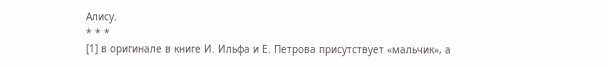Алису.
* * *
[1] в оригинале в книге И. Ильфа и Е. Петрова присутствует «мальчик», а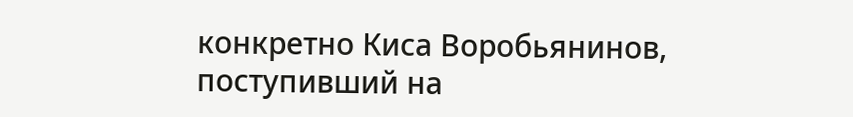конкретно Киса Воробьянинов, поступивший на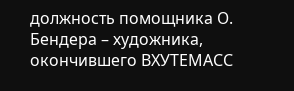должность помощника О. Бендера – художника, окончившего ВХУТЕМАСС